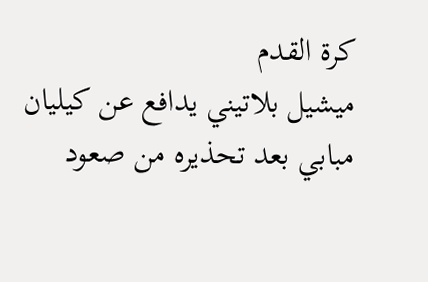كرة القدم
ميشيل بلاتيني يدافع عن كيليان مبابي بعد تحذيره من صعود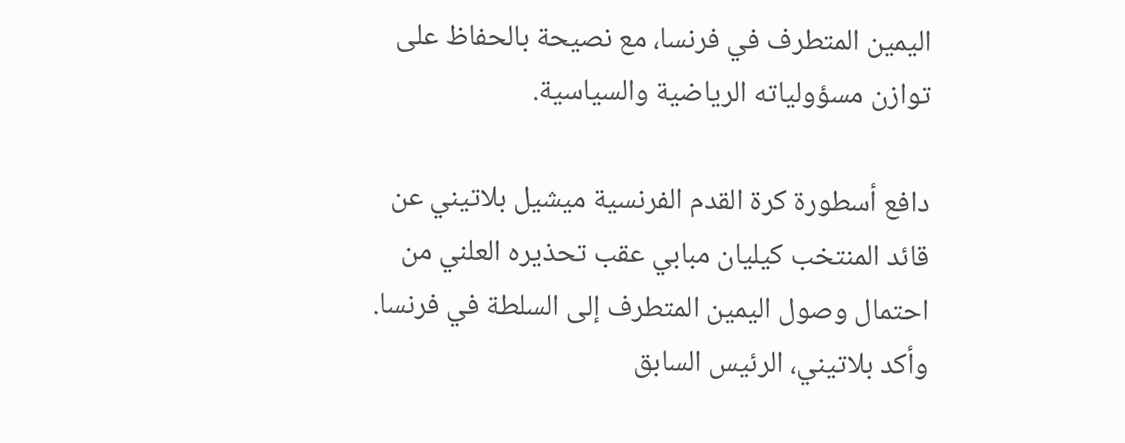اليمين المتطرف في فرنسا، مع نصيحة بالحفاظ على توازن مسؤولياته الرياضية والسياسية.

دافع أسطورة كرة القدم الفرنسية ميشيل بلاتيني عن قائد المنتخب كيليان مبابي عقب تحذيره العلني من احتمال وصول اليمين المتطرف إلى السلطة في فرنسا. وأكد بلاتيني، الرئيس السابق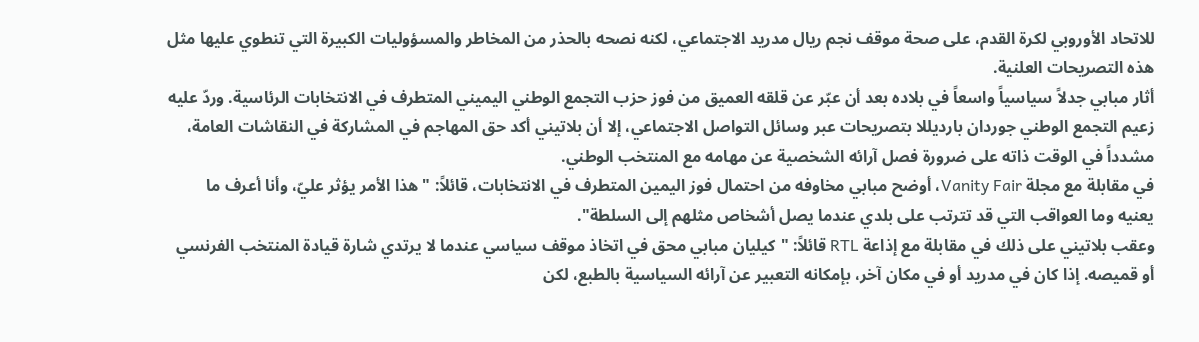للاتحاد الأوروبي لكرة القدم، على صحة موقف نجم ريال مدريد الاجتماعي، لكنه نصحه بالحذر من المخاطر والمسؤوليات الكبيرة التي تنطوي عليها مثل هذه التصريحات العلنية.
أثار مبابي جدلاً سياسياً واسعاً في بلاده بعد أن عبّر عن قلقه العميق من فوز حزب التجمع الوطني اليميني المتطرف في الانتخابات الرئاسية. وردّ عليه زعيم التجمع الوطني جوردان بارديللا بتصريحات عبر وسائل التواصل الاجتماعي، إلا أن بلاتيني أكد حق المهاجم في المشاركة في النقاشات العامة، مشدداً في الوقت ذاته على ضرورة فصل آرائه الشخصية عن مهامه مع المنتخب الوطني.
في مقابلة مع مجلة Vanity Fair، أوضح مبابي مخاوفه من احتمال فوز اليمين المتطرف في الانتخابات، قائلاً: "هذا الأمر يؤثر عليّ، وأنا أعرف ما يعنيه وما العواقب التي قد تترتب على بلدي عندما يصل أشخاص مثلهم إلى السلطة".
وعقب بلاتيني على ذلك في مقابلة مع إذاعة RTL قائلاً: "كيليان مبابي محق في اتخاذ موقف سياسي عندما لا يرتدي شارة قيادة المنتخب الفرنسي أو قميصه. إذا كان في مدريد أو في مكان آخر، بإمكانه التعبير عن آرائه السياسية بالطبع، لكن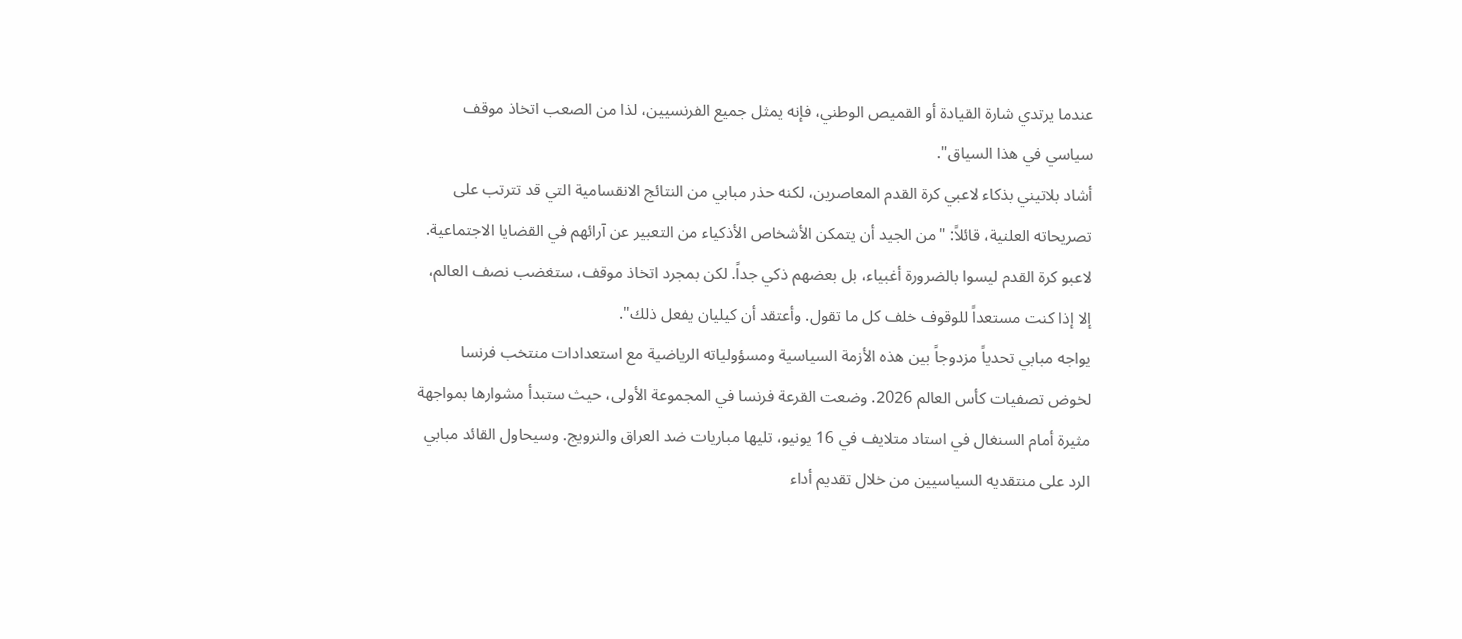عندما يرتدي شارة القيادة أو القميص الوطني، فإنه يمثل جميع الفرنسيين، لذا من الصعب اتخاذ موقف سياسي في هذا السياق".
أشاد بلاتيني بذكاء لاعبي كرة القدم المعاصرين، لكنه حذر مبابي من النتائج الانقسامية التي قد تترتب على تصريحاته العلنية، قائلاً: "من الجيد أن يتمكن الأشخاص الأذكياء من التعبير عن آرائهم في القضايا الاجتماعية. لاعبو كرة القدم ليسوا بالضرورة أغبياء، بل بعضهم ذكي جداً. لكن بمجرد اتخاذ موقف، ستغضب نصف العالم، إلا إذا كنت مستعداً للوقوف خلف كل ما تقول. وأعتقد أن كيليان يفعل ذلك".
يواجه مبابي تحدياً مزدوجاً بين هذه الأزمة السياسية ومسؤولياته الرياضية مع استعدادات منتخب فرنسا لخوض تصفيات كأس العالم 2026. وضعت القرعة فرنسا في المجموعة الأولى، حيث ستبدأ مشوارها بمواجهة مثيرة أمام السنغال في استاد متلايف في 16 يونيو، تليها مباريات ضد العراق والنرويج. وسيحاول القائد مبابي الرد على منتقديه السياسيين من خلال تقديم أداء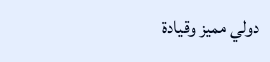دولي مميز وقيادة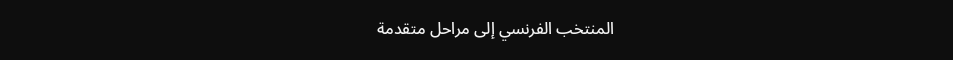المنتخب الفرنسي إلى مراحل متقدمة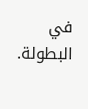في البطولة.